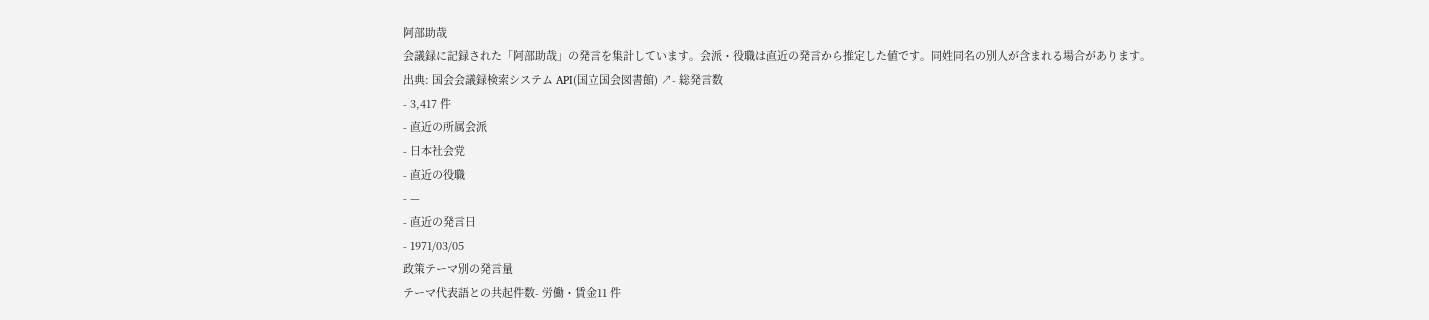阿部助哉
会議録に記録された「阿部助哉」の発言を集計しています。会派・役職は直近の発言から推定した値です。同姓同名の別人が含まれる場合があります。
出典: 国会会議録検索システム API(国立国会図書館) ↗- 総発言数
- 3,417 件
- 直近の所属会派
- 日本社会党
- 直近の役職
- —
- 直近の発言日
- 1971/03/05
政策テーマ別の発言量
テーマ代表語との共起件数- 労働・賃金11 件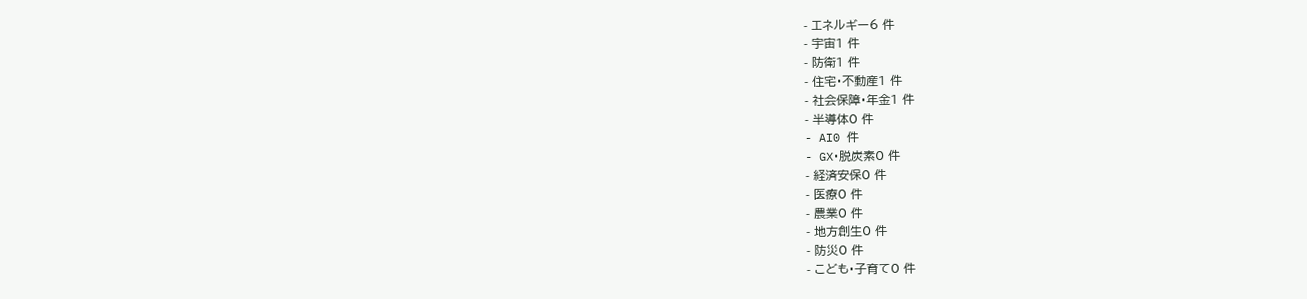- エネルギー6 件
- 宇宙1 件
- 防衛1 件
- 住宅・不動産1 件
- 社会保障・年金1 件
- 半導体0 件
- AI0 件
- GX・脱炭素0 件
- 経済安保0 件
- 医療0 件
- 農業0 件
- 地方創生0 件
- 防災0 件
- こども・子育て0 件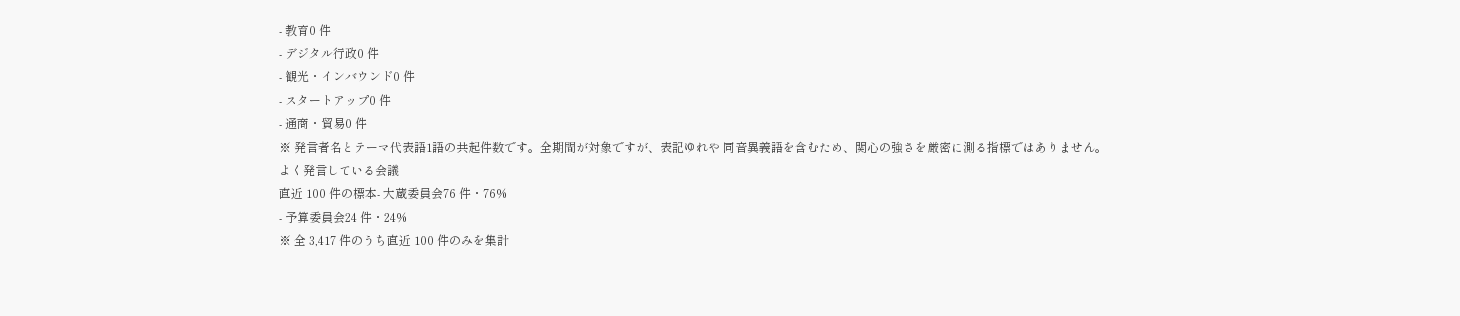- 教育0 件
- デジタル行政0 件
- 観光・インバウンド0 件
- スタートアップ0 件
- 通商・貿易0 件
※ 発言者名とテーマ代表語1語の共起件数です。全期間が対象ですが、表記ゆれや 同音異義語を含むため、関心の強さを厳密に測る指標ではありません。
よく発言している会議
直近 100 件の標本- 大蔵委員会76 件・76%
- 予算委員会24 件・24%
※ 全 3,417 件のうち直近 100 件のみを集計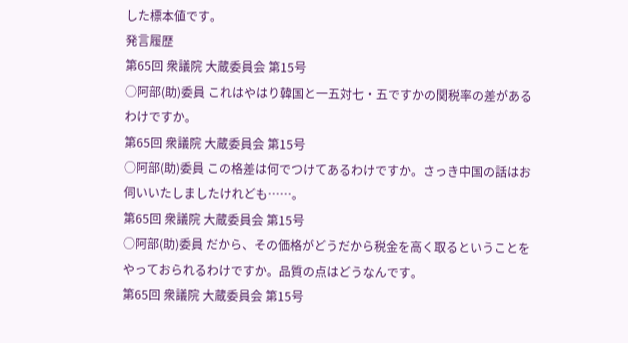した標本値です。
発言履歴
第65回 衆議院 大蔵委員会 第15号
○阿部(助)委員 これはやはり韓国と一五対七・五ですかの関税率の差があるわけですか。
第65回 衆議院 大蔵委員会 第15号
○阿部(助)委員 この格差は何でつけてあるわけですか。さっき中国の話はお伺いいたしましたけれども……。
第65回 衆議院 大蔵委員会 第15号
○阿部(助)委員 だから、その価格がどうだから税金を高く取るということをやっておられるわけですか。品質の点はどうなんです。
第65回 衆議院 大蔵委員会 第15号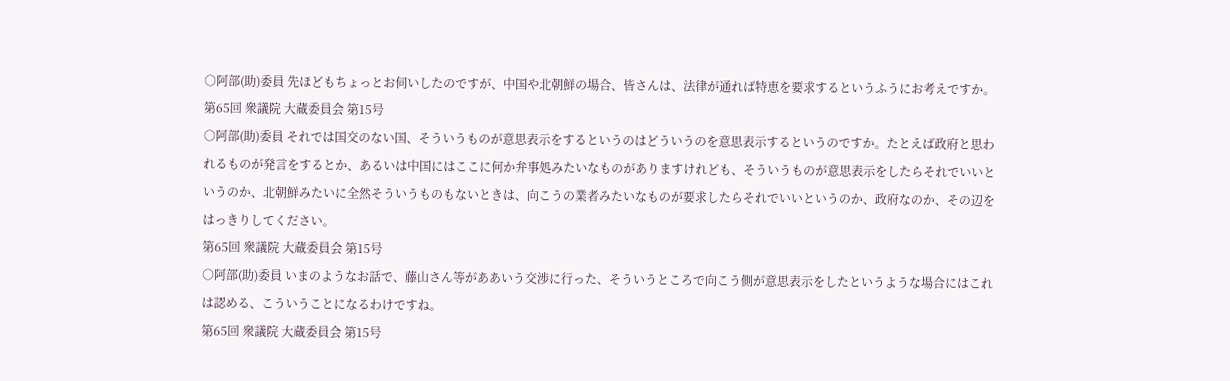○阿部(助)委員 先ほどもちょっとお伺いしたのですが、中国や北朝鮮の場合、皆さんは、法律が通れば特恵を要求するというふうにお考えですか。
第65回 衆議院 大蔵委員会 第15号
○阿部(助)委員 それでは国交のない国、そういうものが意思表示をするというのはどういうのを意思表示するというのですか。たとえば政府と思われるものが発言をするとか、あるいは中国にはここに何か弁事処みたいなものがありますけれども、そういうものが意思表示をしたらそれでいいというのか、北朝鮮みたいに全然そういうものもないときは、向こうの業者みたいなものが要求したらそれでいいというのか、政府なのか、その辺をはっきりしてください。
第65回 衆議院 大蔵委員会 第15号
○阿部(助)委員 いまのようなお話で、藤山さん等がああいう交渉に行った、そういうところで向こう側が意思表示をしたというような場合にはこれは認める、こういうことになるわけですね。
第65回 衆議院 大蔵委員会 第15号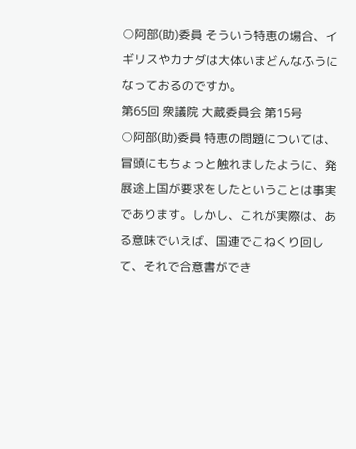○阿部(助)委員 そういう特恵の場合、イギリスやカナダは大体いまどんなふうになっておるのですか。
第65回 衆議院 大蔵委員会 第15号
○阿部(助)委員 特恵の問題については、冒頭にもちょっと触れましたように、発展途上国が要求をしたということは事実であります。しかし、これが実際は、ある意味でいえば、国連でこねくり回して、それで合意書ができ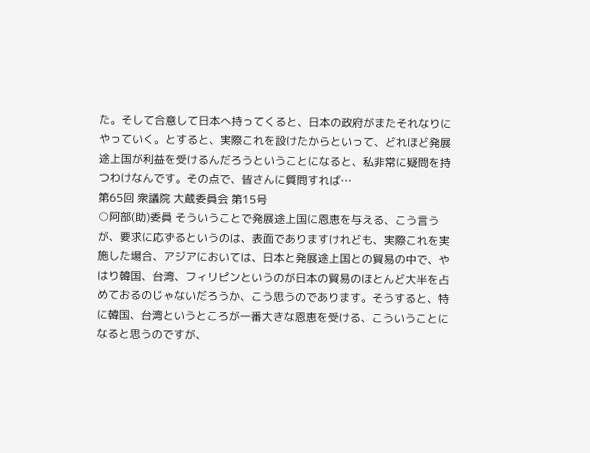た。そして合意して日本へ持ってくると、日本の政府がまたそれなりにやっていく。とすると、実際これを設けたからといって、どれほど発展途上国が利益を受けるんだろうということになると、私非常に疑問を持つわけなんです。その点で、皆さんに質問すれば…
第65回 衆議院 大蔵委員会 第15号
○阿部(助)委員 そういうことで発展途上国に恩恵を与える、こう言うが、要求に応ずるというのは、表面でありますけれども、実際これを実施した場合、アジアにおいては、日本と発展途上国との貿易の中で、やはり韓国、台湾、フィリピンというのが日本の貿易のほとんど大半を占めておるのじゃないだろうか、こう思うのであります。そうすると、特に韓国、台湾というところが一番大きな恩恵を受ける、こういうことになると思うのですが、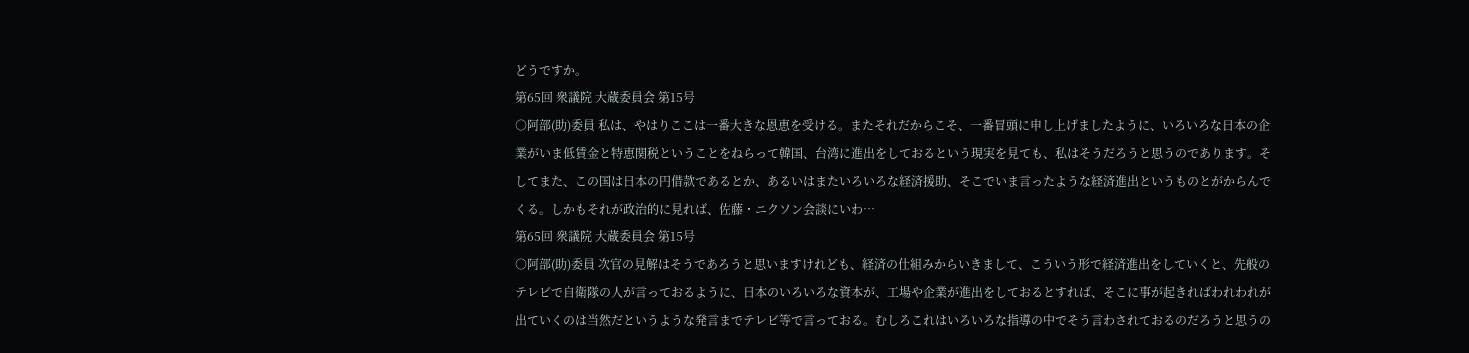どうですか。
第65回 衆議院 大蔵委員会 第15号
○阿部(助)委員 私は、やはりここは一番大きな恩恵を受ける。またそれだからこそ、一番冒頭に申し上げましたように、いろいろな日本の企業がいま低賃金と特恵関税ということをねらって韓国、台湾に進出をしておるという現実を見ても、私はそうだろうと思うのであります。そしてまた、この国は日本の円借款であるとか、あるいはまたいろいろな経済援助、そこでいま言ったような経済進出というものとがからんでくる。しかもそれが政治的に見れば、佐藤・ニクソン会談にいわ…
第65回 衆議院 大蔵委員会 第15号
○阿部(助)委員 次官の見解はそうであろうと思いますけれども、経済の仕組みからいきまして、こういう形で経済進出をしていくと、先般のテレビで自衛隊の人が言っておるように、日本のいろいろな資本が、工場や企業が進出をしておるとすれば、そこに事が起きればわれわれが出ていくのは当然だというような発言までテレビ等で言っておる。むしろこれはいろいろな指導の中でそう言わされておるのだろうと思うの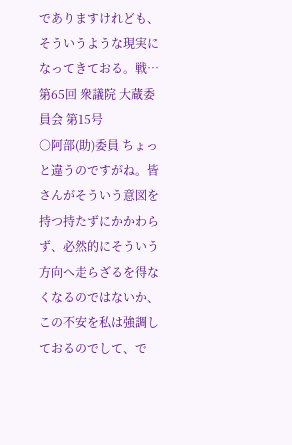でありますけれども、そういうような現実になってきておる。戦…
第65回 衆議院 大蔵委員会 第15号
○阿部(助)委員 ちょっと違うのですがね。皆さんがそういう意図を持つ持たずにかかわらず、必然的にそういう方向へ走らざるを得なくなるのではないか、この不安を私は強調しておるのでして、で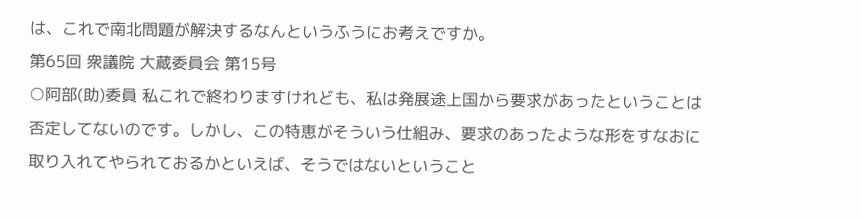は、これで南北問題が解決するなんというふうにお考えですか。
第65回 衆議院 大蔵委員会 第15号
○阿部(助)委員 私これで終わりますけれども、私は発展途上国から要求があったということは否定してないのです。しかし、この特恵がそういう仕組み、要求のあったような形をすなおに取り入れてやられておるかといえば、そうではないということ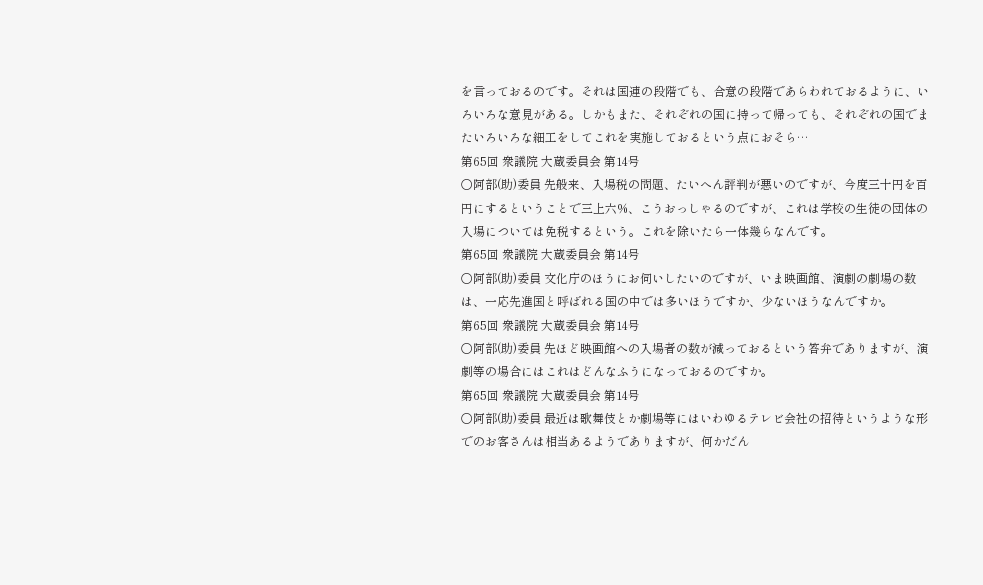を言っておるのです。それは国連の段階でも、合意の段階であらわれておるように、いろいろな意見がある。しかもまた、それぞれの国に持って帰っても、それぞれの国でまたいろいろな細工をしてこれを実施しておるという点におそら…
第65回 衆議院 大蔵委員会 第14号
○阿部(助)委員 先般来、入場税の問題、たいへん評判が悪いのですが、今度三十円を百円にするということで三上六%、こうおっしゃるのですが、これは学校の生徒の団体の入場については免税するという。これを除いたら一体幾らなんです。
第65回 衆議院 大蔵委員会 第14号
○阿部(助)委員 文化庁のほうにお伺いしたいのですが、いま映画館、演劇の劇場の数は、一応先進国と呼ばれる国の中では多いほうですか、少ないほうなんですか。
第65回 衆議院 大蔵委員会 第14号
○阿部(助)委員 先ほど映画館への入場者の数が減っておるという答弁でありますが、演劇等の場合にはこれはどんなふうになっておるのですか。
第65回 衆議院 大蔵委員会 第14号
○阿部(助)委員 最近は歌舞伎とか劇場等にはいわゆるテレビ会社の招待というような形でのお客さんは相当あるようでありますが、何かだん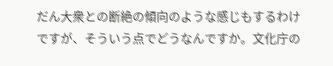だん大衆との断絶の傾向のような感じもするわけですが、そういう点でどうなんですか。文化庁の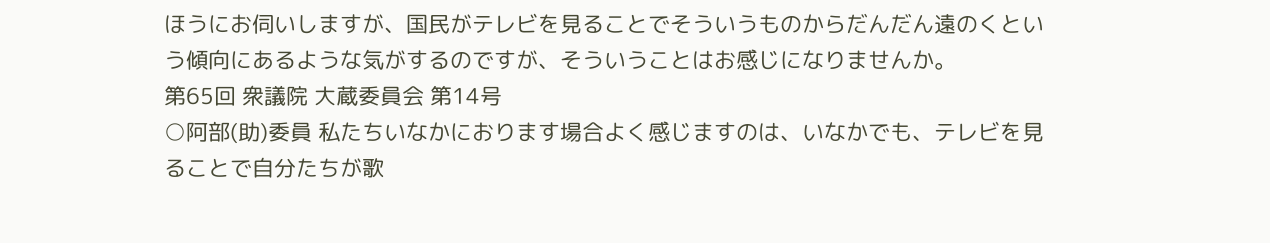ほうにお伺いしますが、国民がテレビを見ることでそういうものからだんだん遠のくという傾向にあるような気がするのですが、そういうことはお感じになりませんか。
第65回 衆議院 大蔵委員会 第14号
○阿部(助)委員 私たちいなかにおります場合よく感じますのは、いなかでも、テレビを見ることで自分たちが歌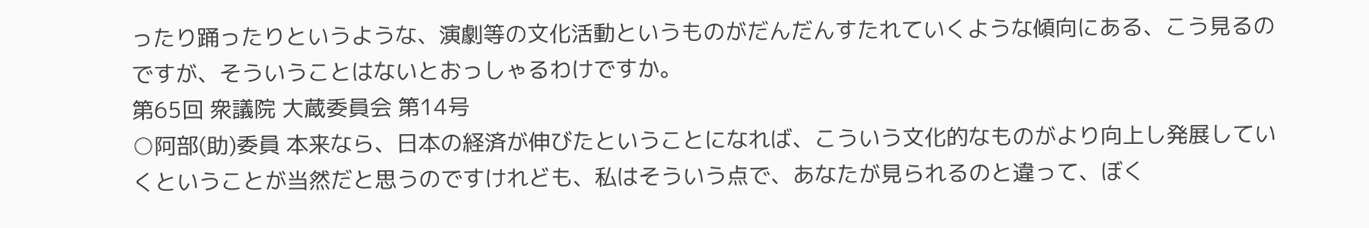ったり踊ったりというような、演劇等の文化活動というものがだんだんすたれていくような傾向にある、こう見るのですが、そういうことはないとおっしゃるわけですか。
第65回 衆議院 大蔵委員会 第14号
○阿部(助)委員 本来なら、日本の経済が伸びたということになれば、こういう文化的なものがより向上し発展していくということが当然だと思うのですけれども、私はそういう点で、あなたが見られるのと違って、ぼく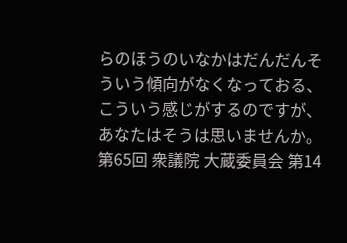らのほうのいなかはだんだんそういう傾向がなくなっておる、こういう感じがするのですが、あなたはそうは思いませんか。
第65回 衆議院 大蔵委員会 第14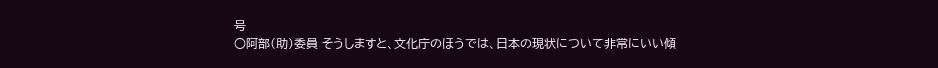号
○阿部(助)委員 そうしますと、文化庁のほうでは、日本の現状について非常にいい傾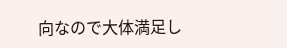向なので大体満足し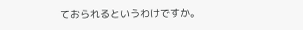ておられるというわけですか。